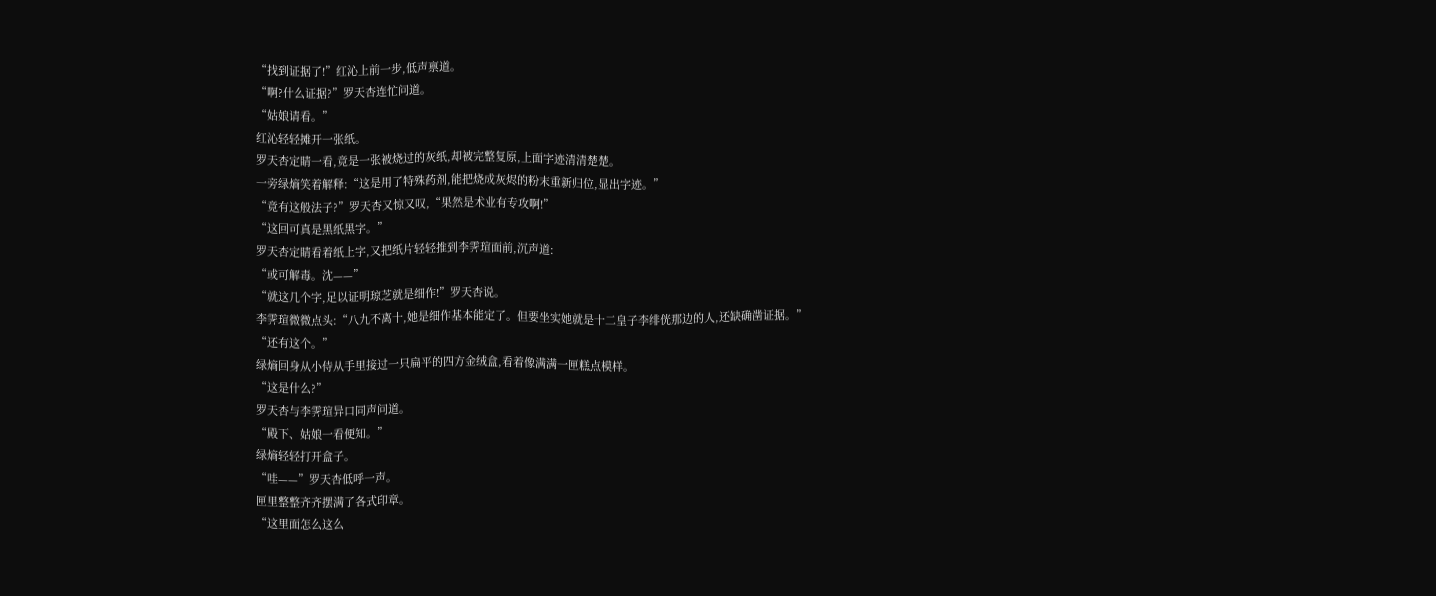“找到证据了!”红沁上前一步,低声禀道。
“啊?什么证据?”罗天杏连忙问道。
“姑娘请看。”
红沁轻轻摊开一张纸。
罗天杏定睛一看,竟是一张被烧过的灰纸,却被完整复原,上面字迹清清楚楚。
一旁绿熵笑着解释:“这是用了特殊药剂,能把烧成灰烬的粉末重新归位,显出字迹。”
“竟有这般法子?”罗天杏又惊又叹,“果然是术业有专攻啊!”
“这回可真是黑纸黑字。”
罗天杏定睛看着纸上字,又把纸片轻轻推到李霁瑄面前,沉声道:
“或可解毒。沈——”
“就这几个字,足以证明琼芝就是细作!”罗天杏说。
李霁瑄微微点头:“八九不离十,她是细作基本能定了。但要坐实她就是十二皇子李绯侊那边的人,还缺确凿证据。”
“还有这个。”
绿熵回身从小侍从手里接过一只扁平的四方金绒盒,看着像满满一匣糕点模样。
“这是什么?”
罗天杏与李霁瑄异口同声问道。
“殿下、姑娘一看便知。”
绿熵轻轻打开盒子。
“哇——”罗天杏低呼一声。
匣里整整齐齐摆满了各式印章。
“这里面怎么这么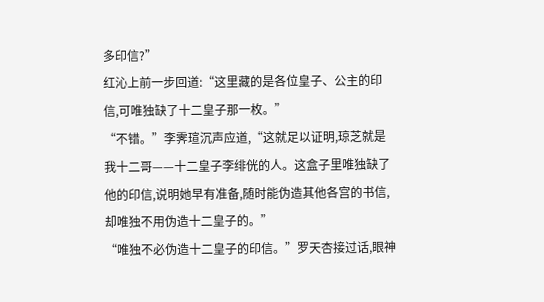多印信?”
红沁上前一步回道:“这里藏的是各位皇子、公主的印信,可唯独缺了十二皇子那一枚。”
“不错。”李霁瑄沉声应道,“这就足以证明,琼芝就是我十二哥——十二皇子李绯侊的人。这盒子里唯独缺了他的印信,说明她早有准备,随时能伪造其他各宫的书信,却唯独不用伪造十二皇子的。”
“唯独不必伪造十二皇子的印信。”罗天杏接过话,眼神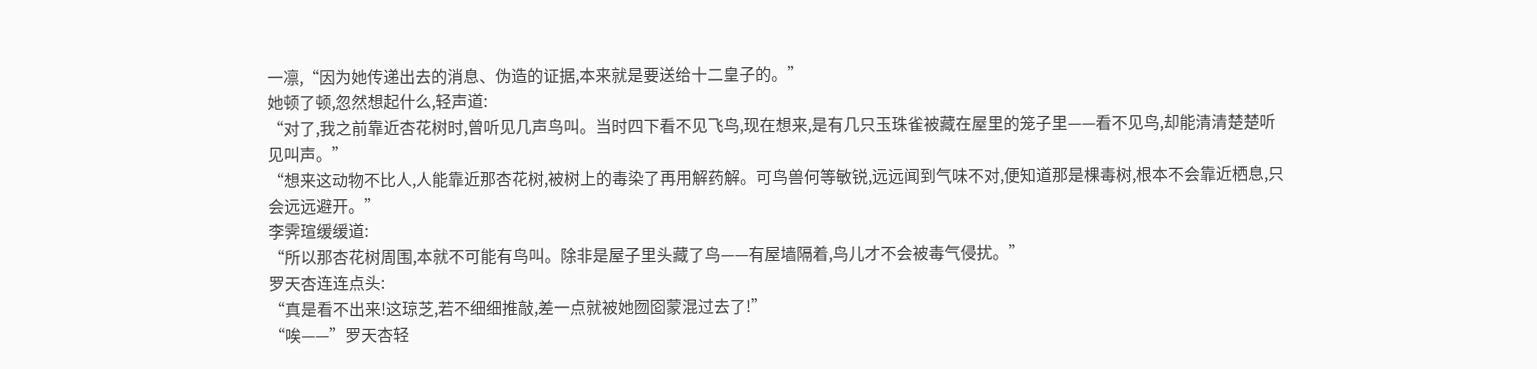一凛,“因为她传递出去的消息、伪造的证据,本来就是要送给十二皇子的。”
她顿了顿,忽然想起什么,轻声道:
“对了,我之前靠近杏花树时,曾听见几声鸟叫。当时四下看不见飞鸟,现在想来,是有几只玉珠雀被藏在屋里的笼子里——看不见鸟,却能清清楚楚听见叫声。”
“想来这动物不比人,人能靠近那杏花树,被树上的毒染了再用解药解。可鸟兽何等敏锐,远远闻到气味不对,便知道那是棵毒树,根本不会靠近栖息,只会远远避开。”
李霁瑄缓缓道:
“所以那杏花树周围,本就不可能有鸟叫。除非是屋子里头藏了鸟——有屋墙隔着,鸟儿才不会被毒气侵扰。”
罗天杏连连点头:
“真是看不出来!这琼芝,若不细细推敲,差一点就被她囫囵蒙混过去了!”
“唉——”罗天杏轻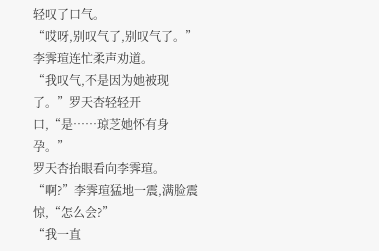轻叹了口气。
“哎呀,别叹气了,别叹气了。”李霁瑄连忙柔声劝道。
“我叹气,不是因为她被现了。”罗天杏轻轻开口,“是……琼芝她怀有身孕。”
罗天杏抬眼看向李霁瑄。
“啊?”李霁瑄猛地一震,满脸震惊,“怎么会?”
“我一直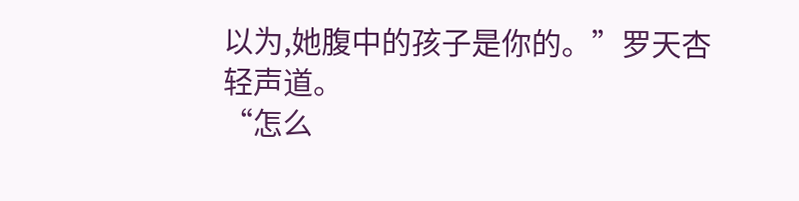以为,她腹中的孩子是你的。”罗天杏轻声道。
“怎么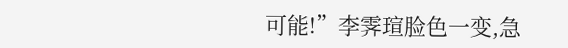可能!”李霁瑄脸色一变,急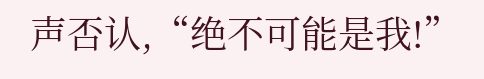声否认,“绝不可能是我!”